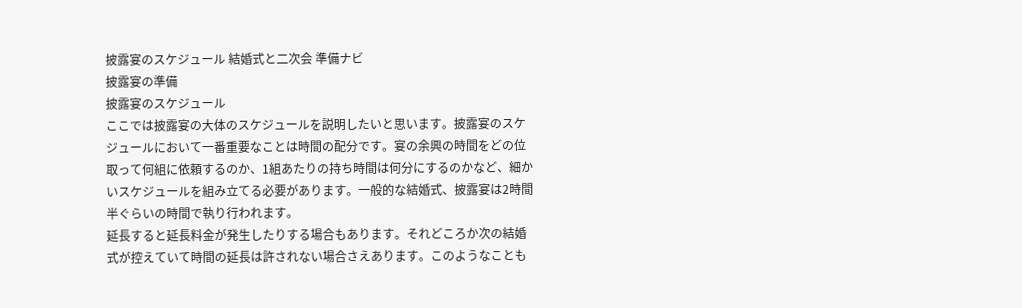披露宴のスケジュール 結婚式と二次会 準備ナビ
披露宴の準備
披露宴のスケジュール
ここでは披露宴の大体のスケジュールを説明したいと思います。披露宴のスケジュールにおいて一番重要なことは時間の配分です。宴の余興の時間をどの位取って何組に依頼するのか、1組あたりの持ち時間は何分にするのかなど、細かいスケジュールを組み立てる必要があります。一般的な結婚式、披露宴は2時間半ぐらいの時間で執り行われます。
延長すると延長料金が発生したりする場合もあります。それどころか次の結婚式が控えていて時間の延長は許されない場合さえあります。このようなことも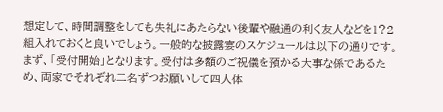想定して、時間調整をしても失礼にあたらない後輩や融通の利く友人などを1?2組入れておくと良いでしょう。一般的な披露宴のスケジュールは以下の通りです。
まず、「受付開始」となります。受付は多額のご祝儀を預かる大事な係であるため、両家でそれぞれ二名ずつお願いして四人体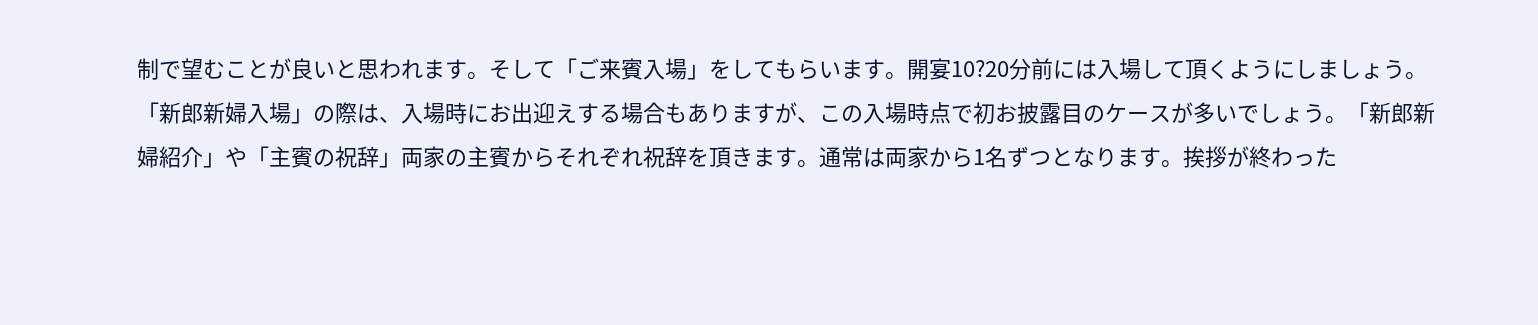制で望むことが良いと思われます。そして「ご来賓入場」をしてもらいます。開宴10?20分前には入場して頂くようにしましょう。
「新郎新婦入場」の際は、入場時にお出迎えする場合もありますが、この入場時点で初お披露目のケースが多いでしょう。「新郎新婦紹介」や「主賓の祝辞」両家の主賓からそれぞれ祝辞を頂きます。通常は両家から1名ずつとなります。挨拶が終わった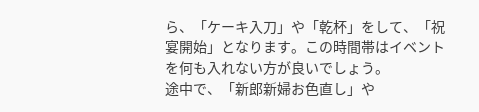ら、「ケーキ入刀」や「乾杯」をして、「祝宴開始」となります。この時間帯はイベントを何も入れない方が良いでしょう。
途中で、「新郎新婦お色直し」や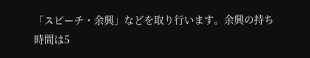「スピーチ・余興」などを取り行います。余興の持ち時間は5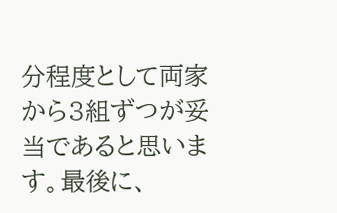分程度として両家から3組ずつが妥当であると思います。最後に、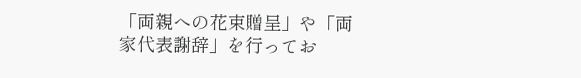「両親への花束贈呈」や「両家代表謝辞」を行ってお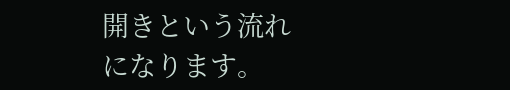開きという流れになります。